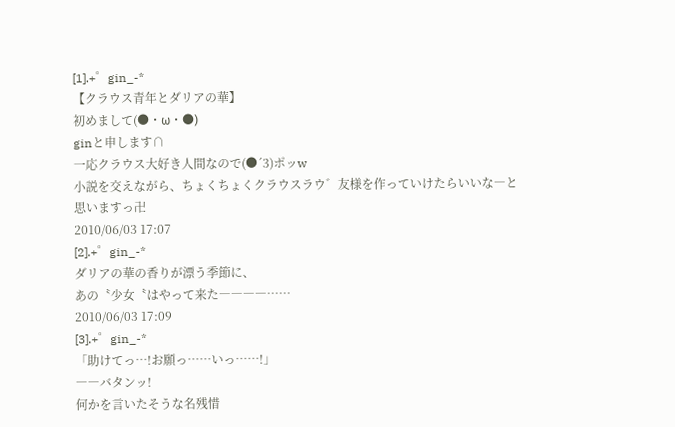[1].+゜gin_-*
【クラウス青年とダリアの華】
初めまして(●・ω・●)
ginと申します∩
一応クラウス大好き人間なので(●´3)ポッw
小説を交えながら、ちょくちょくクラウスラウ゛友様を作っていけたらいいな―と思いますっ卍
2010/06/03 17:07
[2].+゜gin_-*
ダリアの華の香りが漂う季節に、
あの〝少女〝はやって来た――――……
2010/06/03 17:09
[3].+゜gin_-*
「助けてっ…!お願っ……いっ……!」
――バタンッ!
何かを言いたそうな名残惜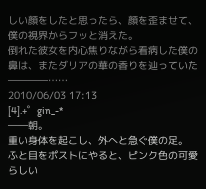しい顔をしたと思ったら、顔を歪ませて、僕の視界からフッと消えた。
倒れた彼女を内心焦りながら看病した僕の鼻は、またダリアの華の香りを辿っていた――――……
2010/06/03 17:13
[4].+゜gin_-*
――朝。
重い身体を起こし、外へと急ぐ僕の足。
ふと目をポストにやると、ピンク色の可愛らしい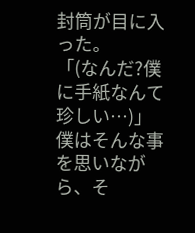封筒が目に入った。
「(なんだ?僕に手紙なんて珍しい…)」
僕はそんな事を思いながら、そ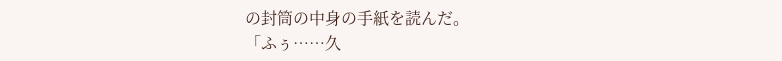の封筒の中身の手紙を読んだ。
「ふぅ……久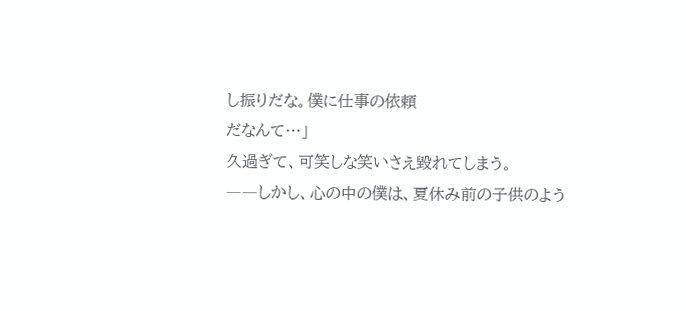し振りだな。僕に仕事の依頼
だなんて…」
久過ぎて、可笑しな笑いさえ毀れてしまう。
――しかし、心の中の僕は、夏休み前の子供のよう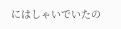にはしゃいでいたの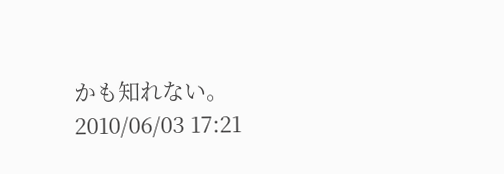かも知れない。
2010/06/03 17:21